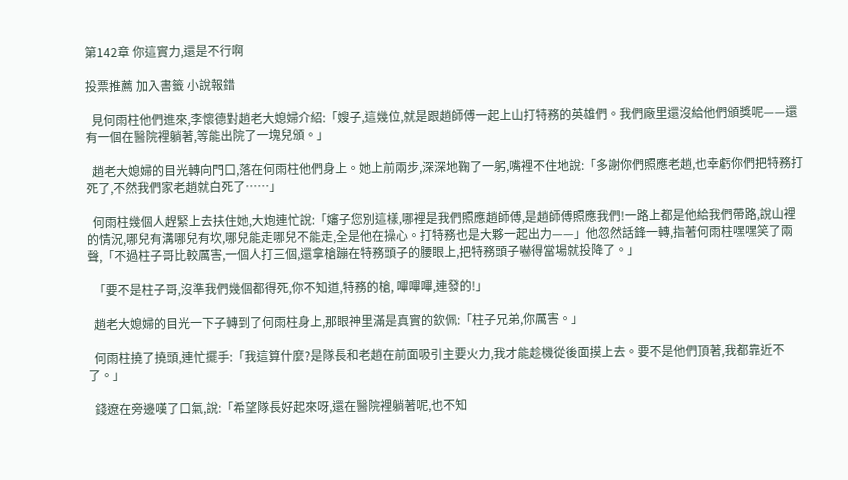第142章 你這實力,還是不行啊

投票推薦 加入書籤 小說報錯

  見何雨柱他們進來,李懷德對趙老大媳婦介紹:「嫂子,這幾位,就是跟趙師傅一起上山打特務的英雄們。我們廠里還沒給他們頒獎呢——還有一個在醫院裡躺著,等能出院了一塊兒頒。」

  趙老大媳婦的目光轉向門口,落在何雨柱他們身上。她上前兩步,深深地鞠了一躬,嘴裡不住地說:「多謝你們照應老趙,也幸虧你們把特務打死了,不然我們家老趙就白死了……」

  何雨柱幾個人趕緊上去扶住她,大炮連忙說:「嬸子您別這樣,哪裡是我們照應趙師傅,是趙師傅照應我們!一路上都是他給我們帶路,說山裡的情況,哪兒有溝哪兒有坎,哪兒能走哪兒不能走,全是他在操心。打特務也是大夥一起出力——」他忽然話鋒一轉,指著何雨柱嘿嘿笑了兩聲,「不過柱子哥比較厲害,一個人打三個,還拿槍蹦在特務頭子的腰眼上,把特務頭子嚇得當場就投降了。」

  「要不是柱子哥,沒準我們幾個都得死,你不知道,特務的槍, 嗶嗶嗶,連發的!」

  趙老大媳婦的目光一下子轉到了何雨柱身上,那眼神里滿是真實的欽佩:「柱子兄弟,你厲害。」

  何雨柱撓了撓頭,連忙擺手:「我這算什麼?是隊長和老趙在前面吸引主要火力,我才能趁機從後面摸上去。要不是他們頂著,我都靠近不了。」

  錢遼在旁邊嘆了口氣,說:「希望隊長好起來呀,還在醫院裡躺著呢,也不知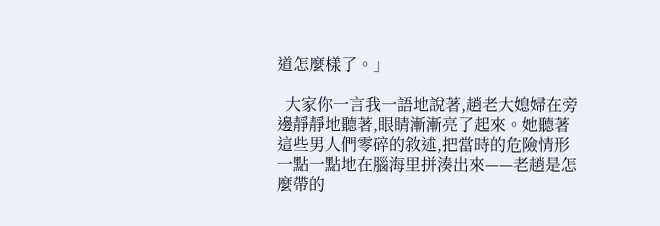道怎麼樣了。」

  大家你一言我一語地說著,趙老大媳婦在旁邊靜靜地聽著,眼睛漸漸亮了起來。她聽著這些男人們零碎的敘述,把當時的危險情形一點一點地在腦海里拼湊出來——老趙是怎麼帶的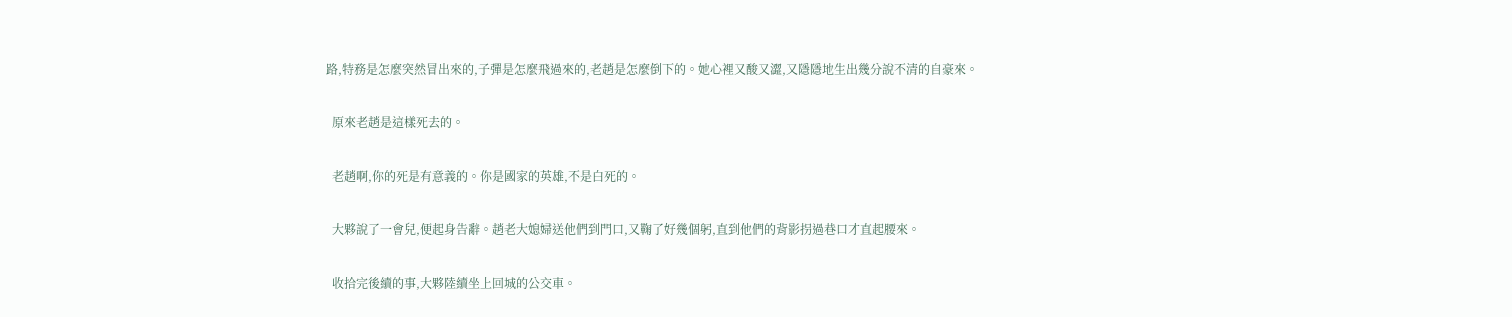路,特務是怎麼突然冒出來的,子彈是怎麼飛過來的,老趙是怎麼倒下的。她心裡又酸又澀,又隱隱地生出幾分說不清的自豪來。

  原來老趙是這樣死去的。

  老趙啊,你的死是有意義的。你是國家的英雄,不是白死的。

  大夥說了一會兒,便起身告辭。趙老大媳婦送他們到門口,又鞠了好幾個躬,直到他們的背影拐過巷口才直起腰來。

  收拾完後續的事,大夥陸續坐上回城的公交車。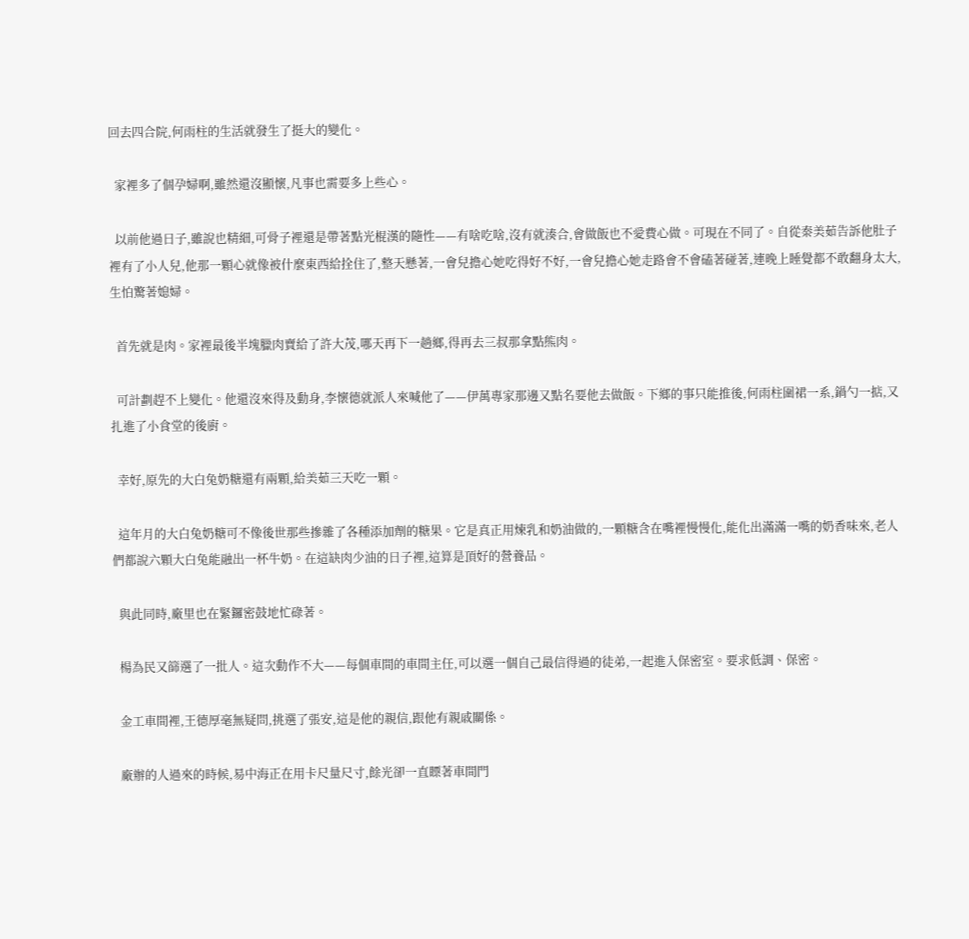回去四合院,何雨柱的生活就發生了挺大的變化。

  家裡多了個孕婦啊,雖然還沒顯懷,凡事也需要多上些心。

  以前他過日子,雖說也精細,可骨子裡還是帶著點光棍漢的隨性——有啥吃啥,沒有就湊合,會做飯也不愛費心做。可現在不同了。自從秦美茹告訴他肚子裡有了小人兒,他那一顆心就像被什麼東西給拴住了,整天懸著,一會兒擔心她吃得好不好,一會兒擔心她走路會不會磕著碰著,連晚上睡覺都不敢翻身太大,生怕驚著媳婦。

  首先就是肉。家裡最後半塊臘肉賣給了許大茂,哪天再下一趟鄉,得再去三叔那拿點熊肉。

  可計劃趕不上變化。他還沒來得及動身,李懷德就派人來喊他了——伊萬專家那邊又點名要他去做飯。下鄉的事只能推後,何雨柱圍裙一系,鍋勺一掂,又扎進了小食堂的後廚。

  幸好,原先的大白兔奶糖還有兩顆,給美茹三天吃一顆。

  這年月的大白兔奶糖可不像後世那些摻雜了各種添加劑的糖果。它是真正用煉乳和奶油做的,一顆糖含在嘴裡慢慢化,能化出滿滿一嘴的奶香味來,老人們都說六顆大白兔能融出一杯牛奶。在這缺肉少油的日子裡,這算是頂好的營養品。

  與此同時,廠里也在緊鑼密鼓地忙碌著。

  楊為民又篩選了一批人。這次動作不大——每個車間的車間主任,可以選一個自己最信得過的徒弟,一起進入保密室。要求低調、保密。

  金工車間裡,王德厚毫無疑問,挑選了張安,這是他的親信,跟他有親戚關係。

  廠辦的人過來的時候,易中海正在用卡尺量尺寸,餘光卻一直瞟著車間門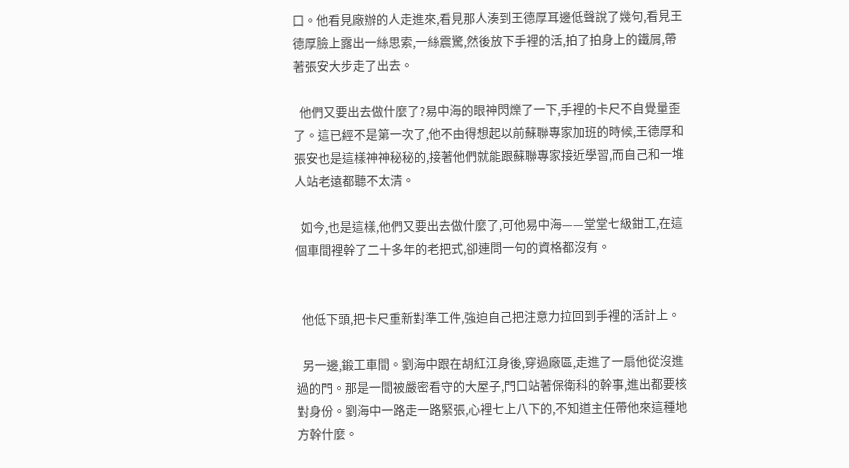口。他看見廠辦的人走進來,看見那人湊到王德厚耳邊低聲說了幾句,看見王德厚臉上露出一絲思索,一絲震驚,然後放下手裡的活,拍了拍身上的鐵屑,帶著張安大步走了出去。

  他們又要出去做什麼了?易中海的眼神閃爍了一下,手裡的卡尺不自覺量歪了。這已經不是第一次了,他不由得想起以前蘇聯專家加班的時候,王德厚和張安也是這樣神神秘秘的,接著他們就能跟蘇聯專家接近學習,而自己和一堆人站老遠都聽不太清。

  如今,也是這樣,他們又要出去做什麼了,可他易中海——堂堂七級鉗工,在這個車間裡幹了二十多年的老把式,卻連問一句的資格都沒有。


  他低下頭,把卡尺重新對準工件,強迫自己把注意力拉回到手裡的活計上。

  另一邊,鍛工車間。劉海中跟在胡紅江身後,穿過廠區,走進了一扇他從沒進過的門。那是一間被嚴密看守的大屋子,門口站著保衛科的幹事,進出都要核對身份。劉海中一路走一路緊張,心裡七上八下的,不知道主任帶他來這種地方幹什麼。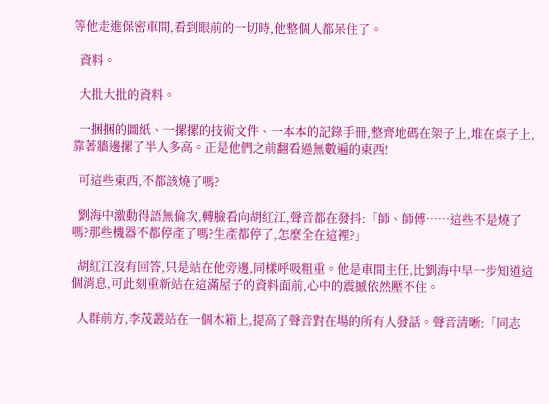等他走進保密車間,看到眼前的一切時,他整個人都呆住了。

  資料。

  大批大批的資料。

  一捆捆的圖紙、一摞摞的技術文件、一本本的記錄手冊,整齊地碼在架子上,堆在桌子上,靠著牆邊摞了半人多高。正是他們之前翻看過無數遍的東西!

  可這些東西,不都該燒了嗎?

  劉海中激動得語無倫次,轉臉看向胡紅江,聲音都在發抖:「師、師傅……這些不是燒了嗎?那些機器不都停產了嗎?生產都停了,怎麼全在這裡?」

  胡紅江沒有回答,只是站在他旁邊,同樣呼吸粗重。他是車間主任,比劉海中早一步知道這個消息,可此刻重新站在這滿屋子的資料面前,心中的震撼依然壓不住。

  人群前方,李茂叢站在一個木箱上,提高了聲音對在場的所有人發話。聲音清晰:「同志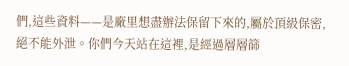們,這些資料——是廠里想盡辦法保留下來的,屬於頂級保密,絕不能外泄。你們今天站在這裡,是經過層層篩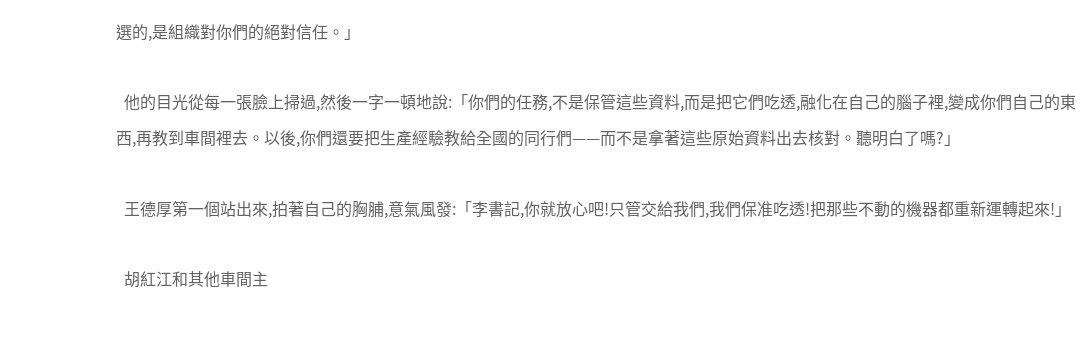選的,是組織對你們的絕對信任。」

  他的目光從每一張臉上掃過,然後一字一頓地說:「你們的任務,不是保管這些資料,而是把它們吃透,融化在自己的腦子裡,變成你們自己的東西,再教到車間裡去。以後,你們還要把生產經驗教給全國的同行們——而不是拿著這些原始資料出去核對。聽明白了嗎?」

  王德厚第一個站出來,拍著自己的胸脯,意氣風發:「李書記,你就放心吧!只管交給我們,我們保准吃透!把那些不動的機器都重新運轉起來!」

  胡紅江和其他車間主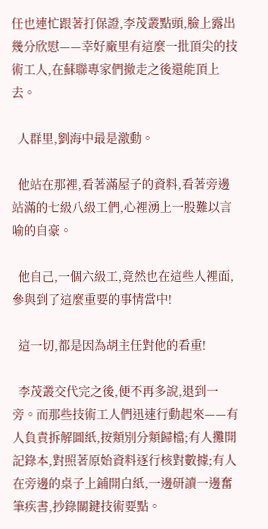任也連忙跟著打保證,李茂叢點頭,臉上露出幾分欣慰——幸好廠里有這麼一批頂尖的技術工人,在蘇聯專家們撤走之後還能頂上去。

  人群里,劉海中最是激動。

  他站在那裡,看著滿屋子的資料,看著旁邊站滿的七級八級工們,心裡湧上一股難以言喻的自豪。

  他自己,一個六級工,竟然也在這些人裡面,參與到了這麼重要的事情當中!

  這一切,都是因為胡主任對他的看重!

  李茂叢交代完之後,便不再多說,退到一旁。而那些技術工人們迅速行動起來——有人負責拆解圖紙,按類別分類歸檔;有人攤開記錄本,對照著原始資料逐行核對數據;有人在旁邊的桌子上鋪開白紙,一邊研讀一邊奮筆疾書,抄錄關鍵技術要點。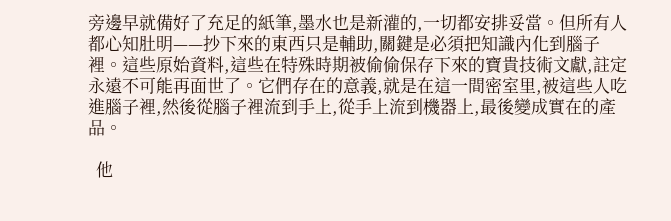旁邊早就備好了充足的紙筆,墨水也是新灌的,一切都安排妥當。但所有人都心知肚明——抄下來的東西只是輔助,關鍵是必須把知識內化到腦子裡。這些原始資料,這些在特殊時期被偷偷保存下來的寶貴技術文獻,註定永遠不可能再面世了。它們存在的意義,就是在這一間密室里,被這些人吃進腦子裡,然後從腦子裡流到手上,從手上流到機器上,最後變成實在的產品。

  他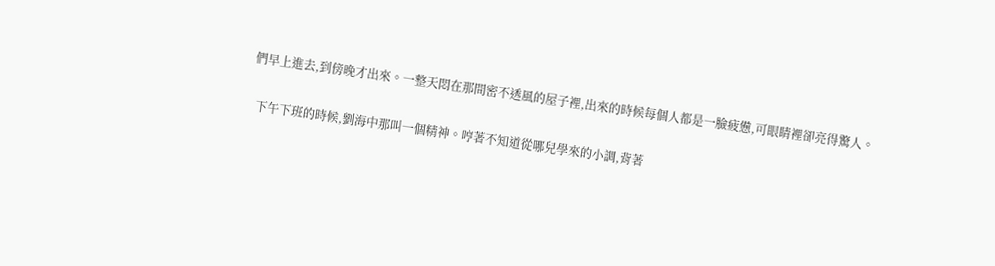們早上進去,到傍晚才出來。一整天悶在那間密不透風的屋子裡,出來的時候每個人都是一臉疲憊,可眼睛裡卻亮得驚人。

  下午下班的時候,劉海中那叫一個精神。哼著不知道從哪兒學來的小調,背著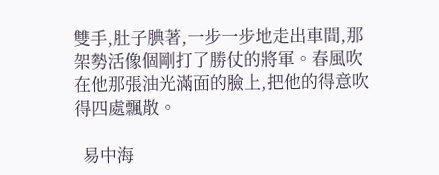雙手,肚子腆著,一步一步地走出車間,那架勢活像個剛打了勝仗的將軍。春風吹在他那張油光滿面的臉上,把他的得意吹得四處飄散。

  易中海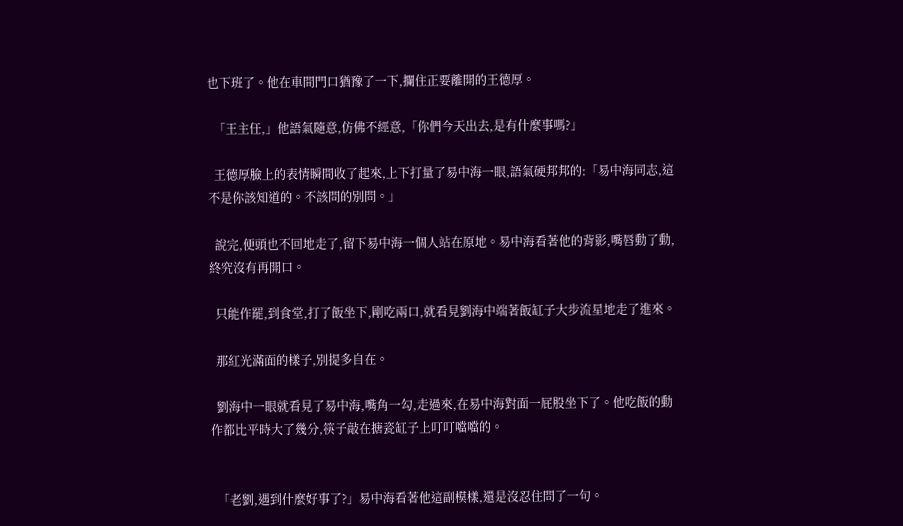也下班了。他在車間門口猶豫了一下,攔住正要離開的王德厚。

  「王主任,」他語氣隨意,仿佛不經意,「你們今天出去,是有什麼事嗎?」

  王德厚臉上的表情瞬間收了起來,上下打量了易中海一眼,語氣硬邦邦的:「易中海同志,這不是你該知道的。不該問的別問。」

  說完,便頭也不回地走了,留下易中海一個人站在原地。易中海看著他的背影,嘴唇動了動,終究沒有再開口。

  只能作罷,到食堂,打了飯坐下,剛吃兩口,就看見劉海中端著飯缸子大步流星地走了進來。

  那紅光滿面的樣子,別提多自在。

  劉海中一眼就看見了易中海,嘴角一勾,走過來,在易中海對面一屁股坐下了。他吃飯的動作都比平時大了幾分,筷子敲在搪瓷缸子上叮叮噹噹的。


  「老劉,遇到什麼好事了?」易中海看著他這副模樣,還是沒忍住問了一句。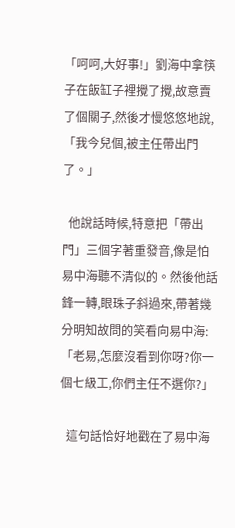「呵呵,大好事!」劉海中拿筷子在飯缸子裡攪了攪,故意賣了個關子,然後才慢悠悠地說,「我今兒個,被主任帶出門了。」

  他說話時候,特意把「帶出門」三個字著重發音,像是怕易中海聽不清似的。然後他話鋒一轉,眼珠子斜過來,帶著幾分明知故問的笑看向易中海:「老易,怎麼沒看到你呀?你一個七級工,你們主任不選你?」

  這句話恰好地戳在了易中海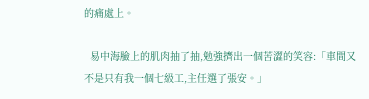的痛處上。

  易中海臉上的肌肉抽了抽,勉強擠出一個苦澀的笑容:「車間又不是只有我一個七級工,主任選了張安。」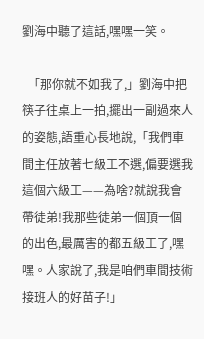劉海中聽了這話,嘿嘿一笑。

  「那你就不如我了,」劉海中把筷子往桌上一拍,擺出一副過來人的姿態,語重心長地說,「我們車間主任放著七級工不選,偏要選我這個六級工——為啥?就說我會帶徒弟!我那些徒弟一個頂一個的出色,最厲害的都五級工了,嘿嘿。人家說了,我是咱們車間技術接班人的好苗子!」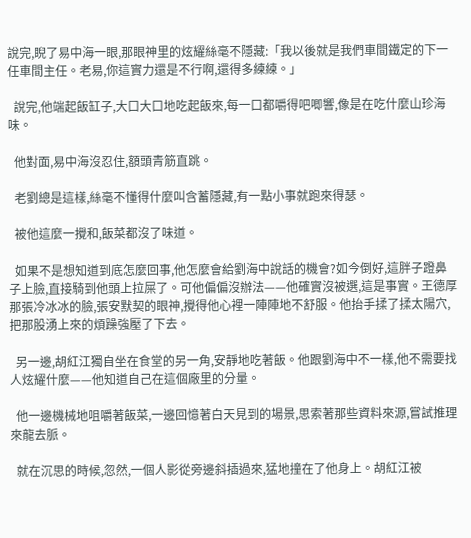說完,睨了易中海一眼,那眼神里的炫耀絲毫不隱藏:「我以後就是我們車間鐵定的下一任車間主任。老易,你這實力還是不行啊,還得多練練。」

  說完,他端起飯缸子,大口大口地吃起飯來,每一口都嚼得吧唧響,像是在吃什麼山珍海味。

  他對面,易中海沒忍住,額頭青筋直跳。

  老劉總是這樣,絲毫不懂得什麼叫含蓄隱藏,有一點小事就跑來得瑟。

  被他這麼一攪和,飯菜都沒了味道。

  如果不是想知道到底怎麼回事,他怎麼會給劉海中說話的機會?如今倒好,這胖子蹬鼻子上臉,直接騎到他頭上拉屎了。可他偏偏沒辦法——他確實沒被選,這是事實。王德厚那張冷冰冰的臉,張安默契的眼神,攪得他心裡一陣陣地不舒服。他抬手揉了揉太陽穴,把那股湧上來的煩躁強壓了下去。

  另一邊,胡紅江獨自坐在食堂的另一角,安靜地吃著飯。他跟劉海中不一樣,他不需要找人炫耀什麼——他知道自己在這個廠里的分量。

  他一邊機械地咀嚼著飯菜,一邊回憶著白天見到的場景,思索著那些資料來源,嘗試推理來龍去脈。

  就在沉思的時候,忽然,一個人影從旁邊斜插過來,猛地撞在了他身上。胡紅江被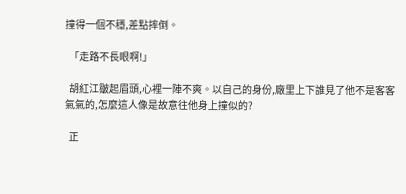撞得一個不穩,差點摔倒。

  「走路不長眼啊!」

  胡紅江皺起眉頭,心裡一陣不爽。以自己的身份,廠里上下誰見了他不是客客氣氣的,怎麼這人像是故意往他身上撞似的?

  正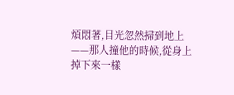煩悶著,目光忽然掃到地上——那人撞他的時候,從身上掉下來一樣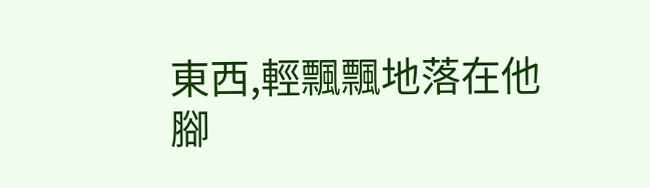東西,輕飄飄地落在他腳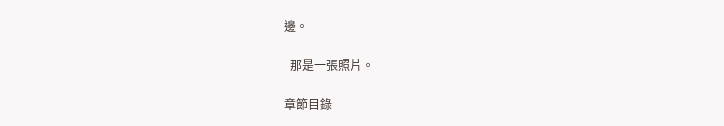邊。

  那是一張照片。

章節目錄